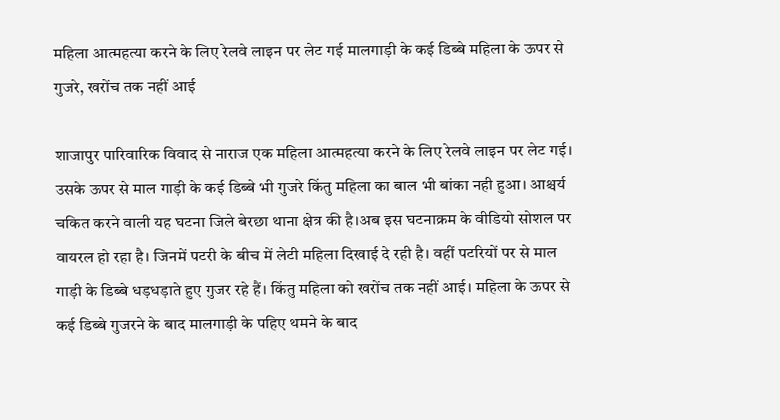महिला आत्महत्या करने के लिए रेलवे लाइन पर लेट गई मालगाड़ी के कई डिब्बे महिला के ऊपर से गुजरे, खरोंच तक नहीं आई

शाजापुर पारिवारिक विवाद से नाराज एक महिला आत्महत्या करने के लिए रेलवे लाइन पर लेट गई। उसके ऊपर से माल गाड़ी के कई डिब्बे भी गुजरे किंतु महिला का बाल भी बांका नही हुआ। आश्चर्य चकित करने वाली यह घटना जिले बेरछा थाना क्षेत्र की है।अब इस घटनाक्रम के वीडियो सोशल पर वायरल हो रहा है। जिनमें पटरी के बीच में लेटी महिला दिखाई दे रही है। वहीं पटरियों पर से माल गाड़ी के डिब्बे धड़धड़ाते हुए गुजर रहे हैं। किंतु महिला को खरोंच तक नहीं आई। महिला के ऊपर से कई डिब्बे गुजरने के बाद मालगाड़ी के पहिए थमने के बाद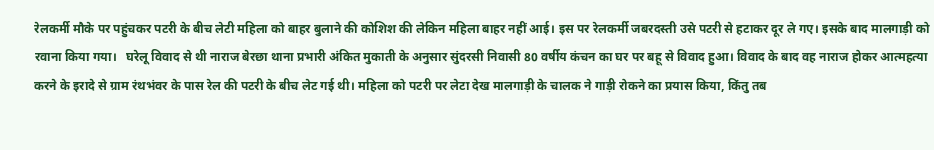रेलकर्मी मौके पर पहुंचकर पटरी के बीच लेटी महिला को बाहर बुलाने की कोशिश की लेकिन महिला बाहर नहीं आई। इस पर रेलकर्मी जबरदस्ती उसे पटरी से हटाकर दूर ले गए। इसके बाद मालगाड़ी को रवाना किया गया।   घरेलू विवाद से थी नाराज बेरछा थाना प्रभारी अंकित मुकाती के अनुसार सुंदरसी निवासी 80 वर्षीय कंचन का घर पर बहू से विवाद हुआ। विवाद के बाद वह नाराज होकर आत्महत्या करने के इरादे से ग्राम रंथभंवर के पास रेल की पटरी के बीच लेट गई थी। महिला को पटरी पर लेटा देख मालगाड़ी के चालक ने गाड़ी रोकने का प्रयास किया, किंतु तब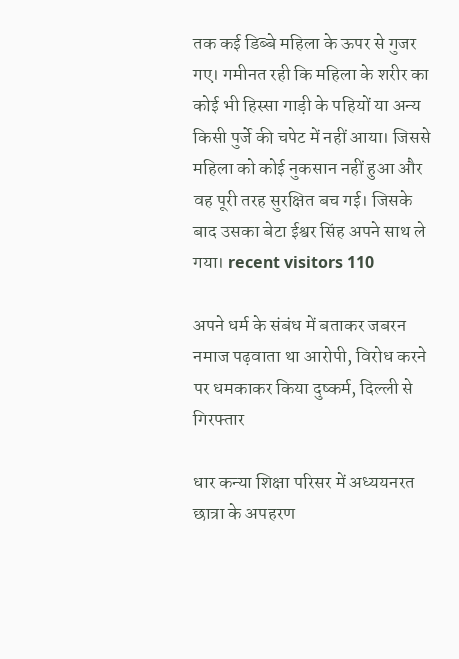तक कई डिब्बे महिला के ऊपर से गुजर गए। गमीनत रही कि महिला के शरीर का कोई भी हिस्सा गाड़ी के पहियों या अन्य किसी पुर्जे की चपेट में नहीं आया। जिससे महिला को कोई नुकसान नहीं हुआ और वह पूरी तरह सुरक्षित बच गई। जिसके बाद उसका बेटा ईश्वर सिंह अपने साथ ले गया। recent visitors 110

अपने धर्म के संबंध में बताकर जबरन नमाज पढ़वाता था आरोपी, विरोध करने पर धमकाकर किया दुष्कर्म, दिल्ली से गिरफ्तार

धार कन्या शिक्षा परिसर में अध्ययनरत छात्रा के अपहरण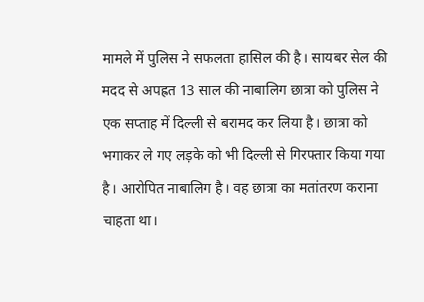मामले में पुलिस ने सफलता हासिल की है। सायबर सेल की मदद से अपह्रत 13 साल की नाबालिग छात्रा को पुलिस ने एक सप्ताह में दिल्ली से बरामद कर लिया है। छात्रा को भगाकर ले गए लड़के को भी दिल्ली से गिरफ्तार किया गया है। आरोपित नाबालिग है। वह छात्रा का मतांतरण कराना चाहता था।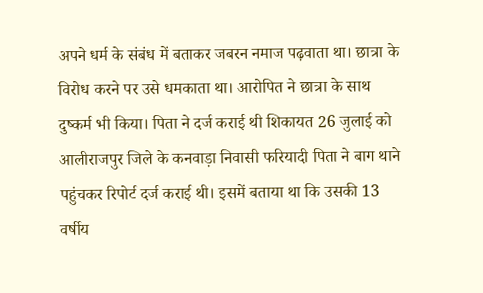अपने धर्म के संबंध में बताकर जबरन नमाज पढ़वाता था। छात्रा के विरोध करने पर उसे धमकाता था। आरोपित ने छात्रा के साथ दुष्कर्म भी किया। पिता ने दर्ज कराई थी शिकायत 26 जुलाई को आलीराजपुर जिले के कनवाड़ा निवासी फरियादी पिता ने बाग थाने पहुंचकर रिपोर्ट दर्ज कराई थी। इसमें बताया था कि उसकी 13 वर्षीय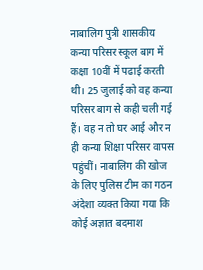नाबालिग पुत्री शासकीय कन्या परिसर स्कूल बाग में कक्षा 10वीं में पढाई करती थी। 25 जुलाई को वह कन्या परिसर बाग से कही चली गई हैं। वह न तो घर आई और न ही कन्या शिक्षा परिसर वापस पहुंचीं। नाबालिग की खोज के लिए पुलिस टीम का गठन अंदेशा व्यक्त किया गया कि कोई अज्ञात बदमाश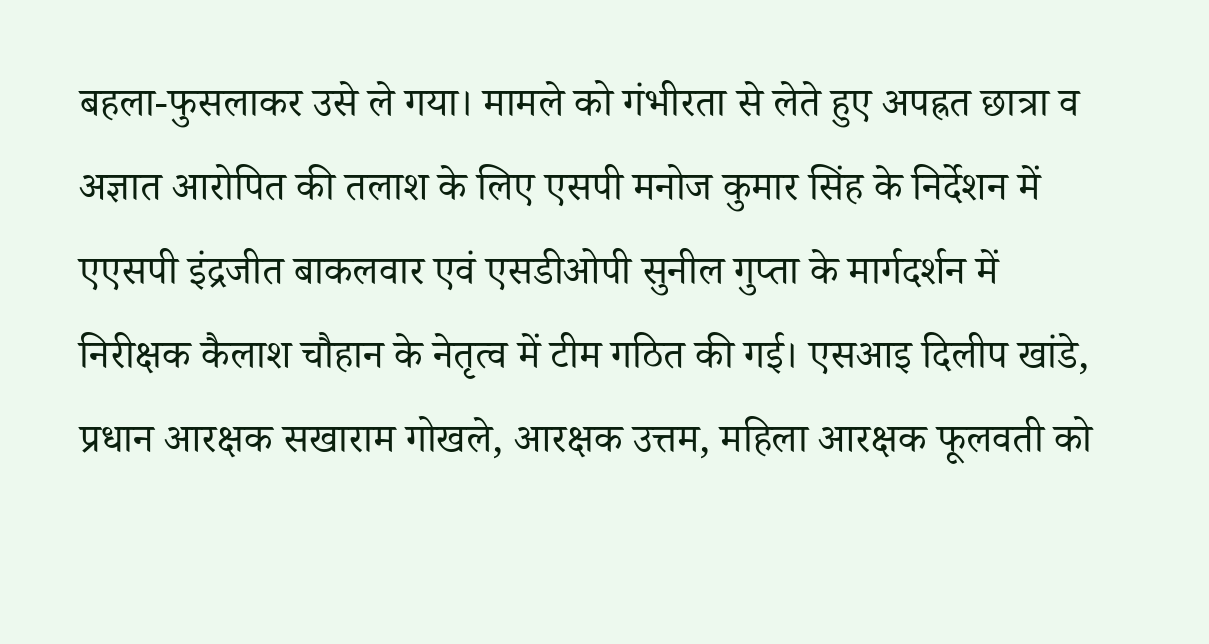बहला-फुसलाकर उसे ले गया। मामले को गंभीरता से लेते हुए अपह्रत छात्रा व अज्ञात आरोपित की तलाश के लिए एसपी मनोज कुमार सिंह के निर्देशन में एएसपी इंद्रजीत बाकलवार एवं एसडीओपी सुनील गुप्ता के मार्गदर्शन में निरीक्षक कैलाश चौहान के नेतृत्व में टीम गठित की गई। एसआइ दिलीप खांडे, प्रधान आरक्षक सखाराम गोखले, आरक्षक उत्तम, महिला आरक्षक फूलवती को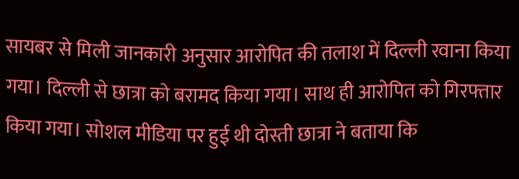सायबर से मिली जानकारी अनुसार आरोपित की तलाश में दिल्ली रवाना किया गया। दिल्ली से छात्रा को बरामद किया गया। साथ ही आरोपित को गिरफ्तार किया गया। सोशल मीडिया पर हुई थी दोस्ती छात्रा ने बताया कि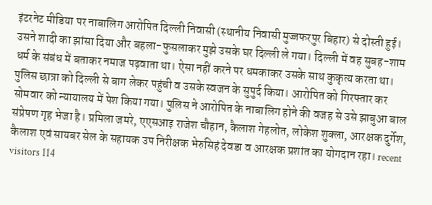इंटरनेट मीडिया पर नाबालिग आरोपित दिल्ली निवासी (स्थानीय निवासी मुज्जफरपुर बिहार) से दोस्ती हुई। उसने शादी का झांसा दिया और बहला-फुसलाकर मुझे उसके घर दिल्ली ले गया। दिल्ली में वह सुबह-शाम धर्म के संबंध में बताकर नमाज पढ़वाता था। ऐसा नहीं करने पर धमकाकर उसके साथ कुकृत्य करता था। पुलिस छात्रा को दिल्ली से बाग लेकर पहुंची व उसके स्वजन के सुपुर्द किया। आरोपित को गिरफ्तार कर सोमवार को न्यायालय में पेश किया गया। पुलिस ने आरोपित के नाबालिग होने की वजह से उसे झाबुआ बाल संप्रेषण गृह भेजा है। प्रमिला जमरे, एएसआइ राजेश चौहान, कैलाश गेहलोत, लोकेश शुक्ला, आरक्षक दुर्गेश, कैलाश एवं सायबर सेल के सहायक उप निरीक्षक भेरुसिहं देवडा व आरक्षक प्रशांत का योगदान रहा। recent visitors 114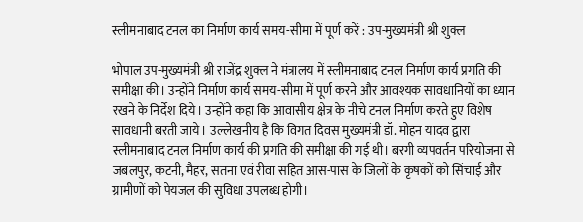स्लीमनाबाद टनल का निर्माण कार्य समय-सीमा में पूर्ण करें : उप-मुख्यमंत्री श्री शुक्ल

भोपाल उप-मुख्यमंत्री श्री राजेंद्र शुक्ल ने मंत्रालय में स्लीमनाबाद टनल निर्माण कार्य प्रगति की समीक्षा की। उन्होंने निर्माण कार्य समय-सीमा में पूर्ण करने और आवश्यक सावधानियों का ध्यान रखने के निर्देश दिये। उन्होंने कहा कि आवासीय क्षेत्र के नीचे टनल निर्माण करते हुए विशेष सावधानी बरती जाये। उल्लेखनीय है कि विगत दिवस मुख्यमंत्री डॉ. मोहन यादव द्वारा स्लीमनाबाद टनल निर्माण कार्य की प्रगति की समीक्षा की गई थी। बरगी व्यपवर्तन परियोजना से जबलपुर, कटनी, मैहर, सतना एवं रीवा सहित आस-पास के जिलों के कृषकों को सिंचाई और ग्रामीणों को पेयजल की सुविधा उपलब्ध होगी।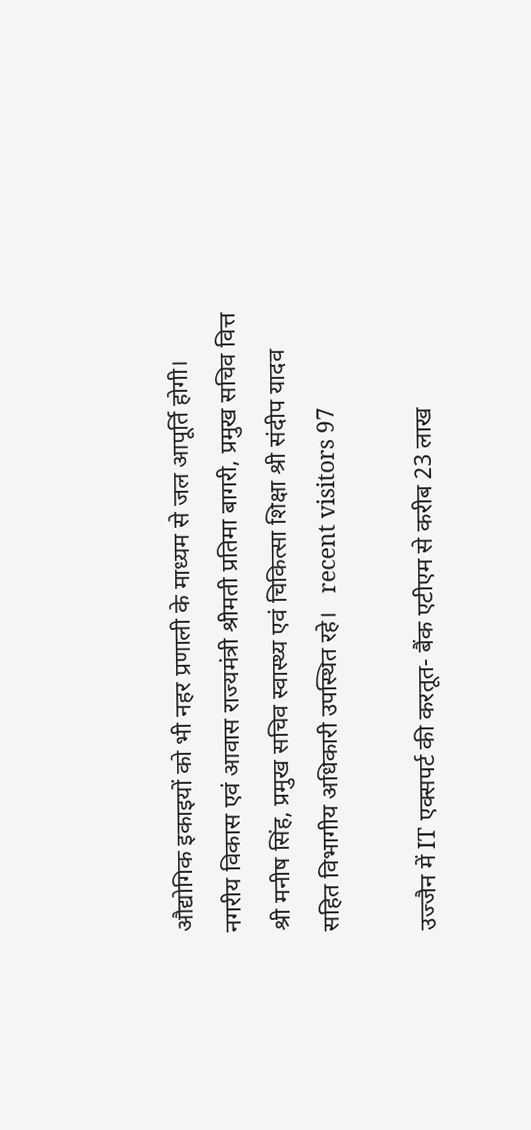औद्योगिक इकाइयों को भी नहर प्रणाली के माध्यम से जल आपूर्ति होगी। नगरीय विकास एवं आवास राज्यमंत्री श्रीमती प्रतिमा बागरी, प्रमुख सचिव वित्त श्री मनीष सिंह, प्रमुख सचिव स्वास्थ्य एवं चिकित्सा शिक्षा श्री संदीप यादव सहित विभागीय अधिकारी उपस्थित रहे।   recent visitors 97

उज्जैन में IT एक्सपर्ट की करतूत- बैंक एटीएम से करीब 23 लाख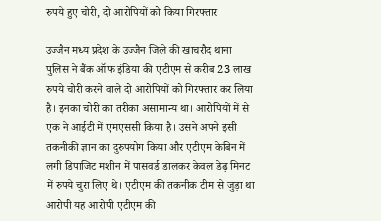रुपये हुए चोरी, दो आरोपियों को किया गिरफ्तार

उज्जैन मध्य प्रदेश के उज्जैन जिले की खाचरौद थाना पुलिस ने बैंक ऑफ इंडिया की एटीएम से करीब 23 लाख रुपये चोरी करने वाले दो आरोपियों को गिरफ्तार कर लिया है। इनका चोरी का तरीका असामान्य था। आरोपियों में से एक ने आईटी में एमएससी किया है। उसने अपने इसी तकनीकी ज्ञान का दुरुपयोग किया और एटीएम केबिन में लगी डिपाजिट मशीन में पासवर्ड डालकर केवल डेढ़ मिनट में रुपये चुरा लिए थे। एटीएम की तकनीक टीम से जुड़ा था आरोपी यह आरोपी एटीएम की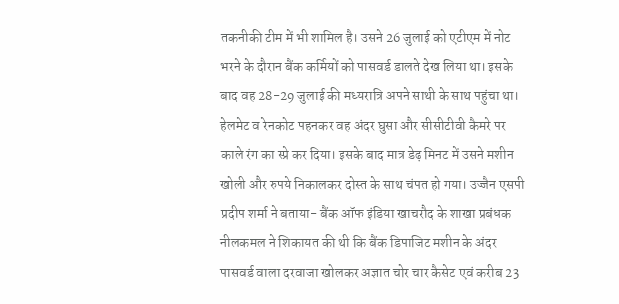तकनीकी टीम में भी शामिल है। उसने 26 जुलाई को एटीएम में नोट भरने के दौरान बैंक कर्मियों को पासवर्ड डालते देख लिया था। इसके बाद वह 28-29 जुलाई की मध्यरात्रि अपने साथी के साथ पहुंचा था। हेलमेट व रेनकोट पहनकर वह अंदर घुसा और सीसीटीवी कैमरे पर काले रंग का स्प्रे कर दिया। इसके बाद मात्र डेढ़ मिनट में उसने मशीन खोली और रुपये निकालकर दोस्त के साथ चंपत हो गया। उज्जैन एसपी प्रदीप शर्मा ने बताया- बैंक ऑफ इंडिया खाचरौद के शाखा प्रबंधक नीलकमल ने शिकायत की थी कि बैंक डिपाजिट मशीन के अंदर पासवर्ड वाला दरवाजा खोलकर अज्ञात चोर चार कैसेट एवं करीब 23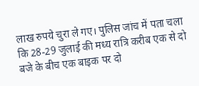लाख रुपये चुरा ले गए। पुलिस जांच में पता चला कि 28-29 जुलाई की मध्य रात्रि करीब एक से दो बजे के बीच एक बाइक पर दो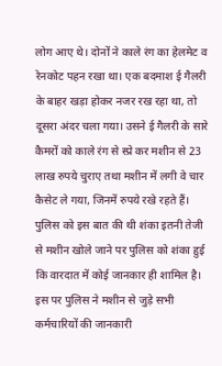लोग आए थे। दोनों ने काले रंग का हेलमेट व रेनकोट पहन रखा था। एक बदमाश ई गैलरी के बाहर खड़ा होकर नजर रख रहा था, तो दूसरा अंदर चला गया। उसने ई गैलरी के सारे कैमरों को काले रंग से स्प्रे कर मशीन से 23 लाख रुपये चुराए तथा मशीन में लगी वे चार कैसेट ले गया, जिनमें रुपये रखे रहते हैं। पुलिस को इस बात की थी शंका इतनी तेजी से मशीन खोले जाने पर पुलिस को शंका हुई कि वारदात में कोई जानकार ही शामिल है। इस पर पुलिस ने मशीन से जुड़े सभी कर्मचारियों की जानकारी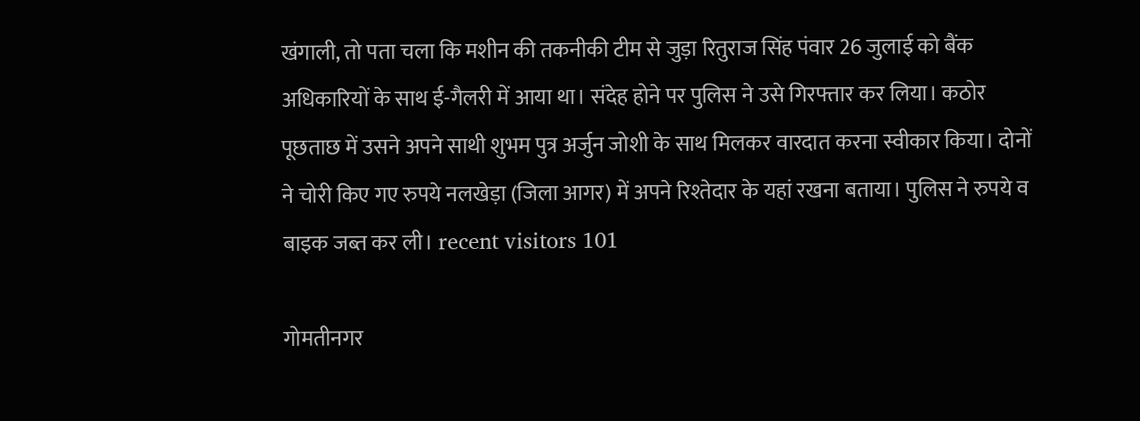खंगाली, तो पता चला कि मशीन की तकनीकी टीम से जुड़ा रितुराज सिंह पंवार 26 जुलाई को बैंक अधिकारियों के साथ ई-गैलरी में आया था। संदेह होने पर पुलिस ने उसे गिरफ्तार कर लिया। कठोर पूछताछ में उसने अपने साथी शुभम पुत्र अर्जुन जोशी के साथ मिलकर वारदात करना स्वीकार किया। दोनों ने चोरी किए गए रुपये नलखेड़ा (जिला आगर) में अपने रिश्तेदार के यहां रखना बताया। पुलिस ने रुपये व बाइक जब्त कर ली। recent visitors 101

गोमतीनगर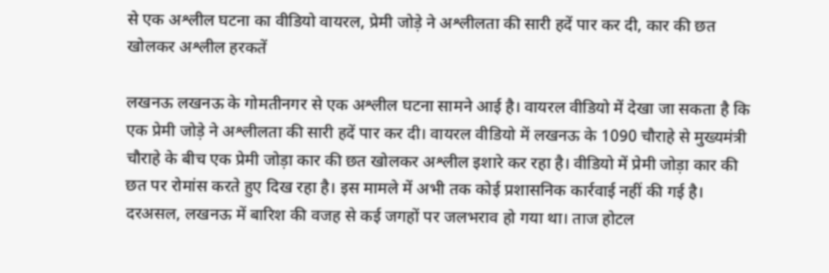से एक अश्लील घटना का वीडियो वायरल, प्रेमी जोड़े ने अश्लीलता की सारी हदें पार कर दी, कार की छत खोलकर अश्लील हरकतें

लखनऊ लखनऊ के गोमतीनगर से एक अश्लील घटना सामने आई है। वायरल वीडियो में देखा जा सकता है कि एक प्रेमी जोड़े ने अश्लीलता की सारी हदें पार कर दी। वायरल वीडियो में लखनऊ के 1090 चौराहे से मुख्यमंत्री चौराहे के बीच एक प्रेमी जोड़ा कार की छत खोलकर अश्लील इशारे कर रहा है। वीडियो में प्रेमी जोड़ा कार की छत पर रोमांस करते हुए दिख रहा है। इस मामले में अभी तक कोई प्रशासनिक कार्रवाई नहीं की गई है। दरअसल, लखनऊ में बारिश की वजह से कई जगहों पर जलभराव हो गया था। ताज होटल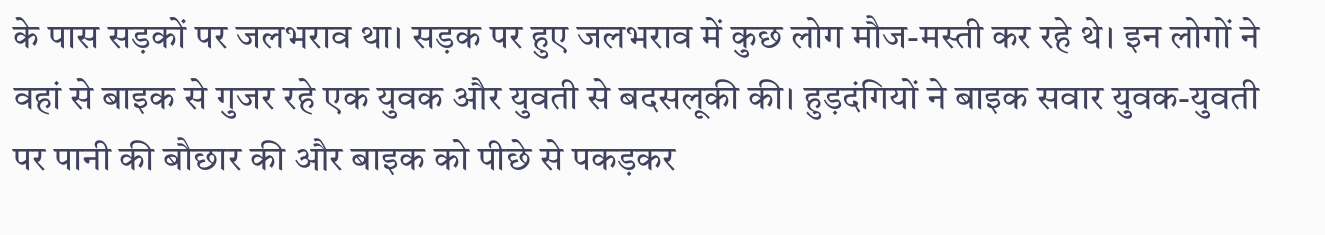के पास सड़कों पर जलभराव था। सड़क पर हुए जलभराव में कुछ लोग मौज-मस्ती कर रहे थे। इन लोगों ने वहां से बाइक से गुजर रहे एक युवक और युवती से बदसलूकी की। हुड़दंगियों ने बाइक सवार युवक-युवती पर पानी की बौछार की और बाइक को पीछे से पकड़कर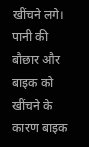खींचने लगे। पानी की बौछार और बाइक को खींचने के कारण बाइक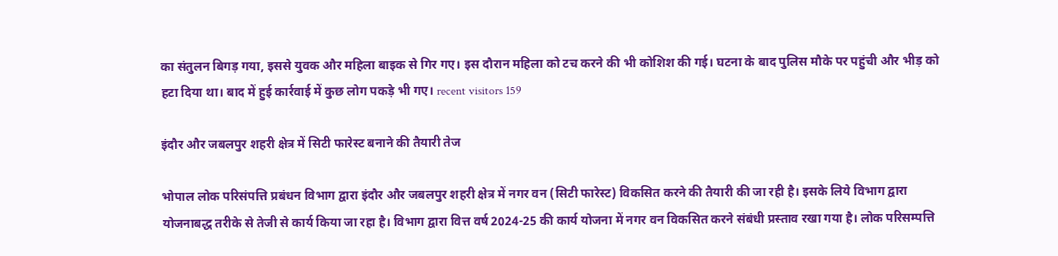का संतुलन बिगड़ गया, इससे युवक और महिला बाइक से गिर गए। इस दौरान महिला को टच करने की भी कोशिश की गई। घटना के बाद पुलिस मौके पर पहुंची और भीड़ को हटा दिया था। बाद में हुई कार्रवाई में कुछ लोग पकड़े भी गए। recent visitors 159

इंदौर और जबलपुर शहरी क्षेत्र में सिटी फारेस्ट बनाने की तैयारी तेज

भोपाल लोक परिसंपत्ति प्रबंधन विभाग द्वारा इंदौर और जबलपुर शहरी क्षेत्र में नगर वन (सिटी फारेस्ट) विकसित करने की तैयारी की जा रही है। इसके लिये विभाग द्वारा योजनाबद्ध तरीके से तेजी से कार्य किया जा रहा है। विभाग द्वारा वित्त वर्ष 2024-25 की कार्य योजना में नगर वन विकसित करने संबंधी प्रस्ताव रखा गया है। लोक परिसम्पत्ति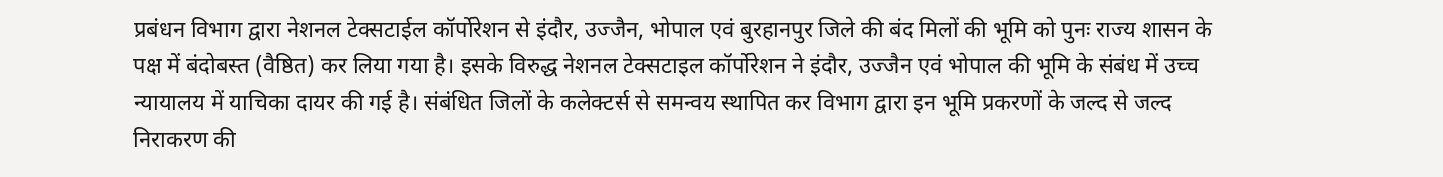प्रबंधन विभाग द्वारा नेशनल टेक्सटाईल कॉर्पोरेशन से इंदौर, उज्जैन, भोपाल एवं बुरहानपुर जिले की बंद मिलों की भूमि को पुनः राज्य शासन के पक्ष में बंदोबस्त (वैष्ठित) कर लिया गया है। इसके विरुद्ध नेशनल टेक्सटाइल कॉर्पोरेशन ने इंदौर, उज्जैन एवं भोपाल की भूमि के संबंध में उच्च न्यायालय में याचिका दायर की गई है। संबंधित जिलों के कलेक्टर्स से समन्वय स्थापित कर विभाग द्वारा इन भूमि प्रकरणों के जल्द से जल्द निराकरण की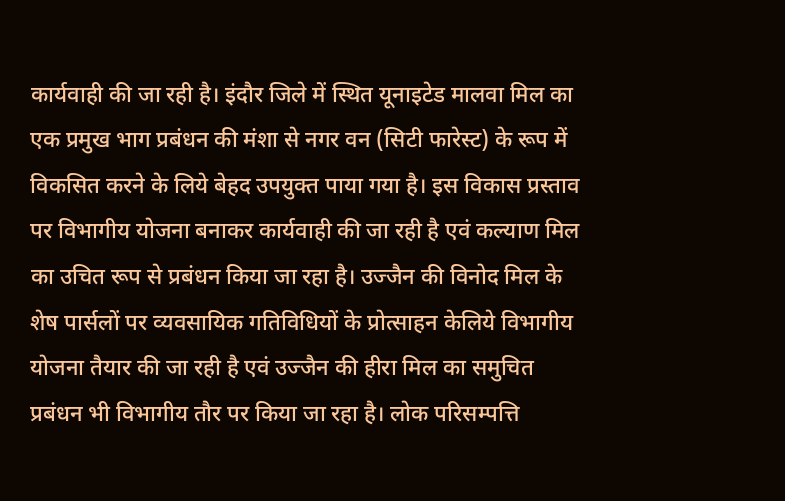कार्यवाही की जा रही है। इंदौर जिले में स्थित यूनाइटेड मालवा मिल का एक प्रमुख भाग प्रबंधन की मंशा से नगर वन (सिटी फारेस्ट) के रूप में विकसित करने के लिये बेहद उपयुक्त पाया गया है। इस विकास प्रस्ताव पर विभागीय योजना बनाकर कार्यवाही की जा रही है एवं कल्याण मिल का उचित रूप से प्रबंधन किया जा रहा है। उज्जैन की विनोद मिल के शेष पार्सलों पर व्यवसायिक गतिविधियों के प्रोत्साहन केलिये विभागीय योजना तैयार की जा रही है एवं उज्जैन की हीरा मिल का समुचित प्रबंधन भी विभागीय तौर पर किया जा रहा है। लोक परिसम्पत्ति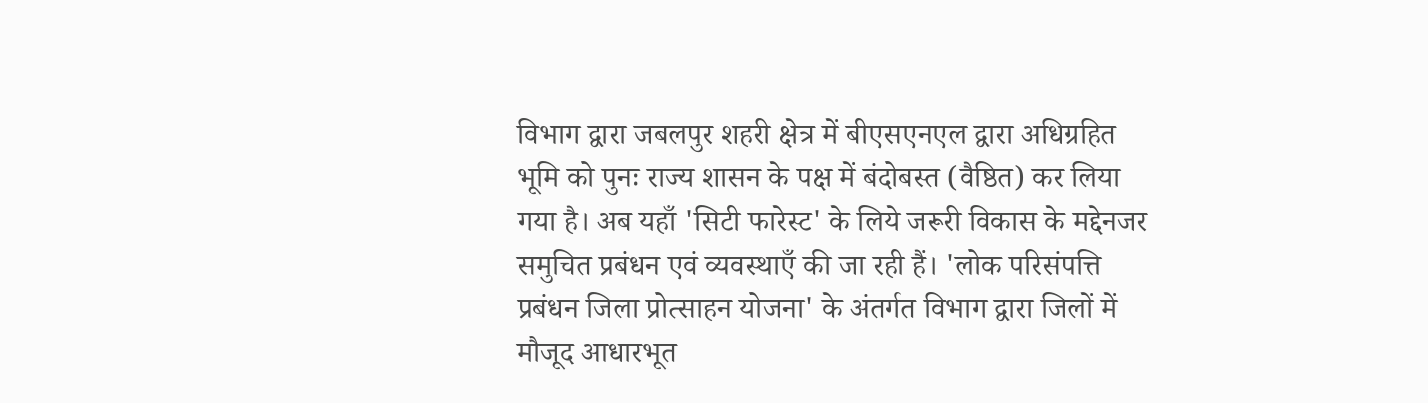विभाग द्वारा जबलपुर शहरी क्षेत्र में बीएसएनएल द्वारा अधिग्रहित भूमि को पुनः राज्य शासन के पक्ष में बंदोबस्त (वैष्ठित) कर लिया गया है। अब यहाँ 'सिटी फारेस्ट' के लिये जरूरी विकास के मद्देनजर समुचित प्रबंधन एवं व्यवस्थाएँ की जा रही हैं। 'लोक परिसंपत्ति प्रबंधन जिला प्रोत्साहन योजना' के अंतर्गत विभाग द्वारा जिलों में मौजूद आधारभूत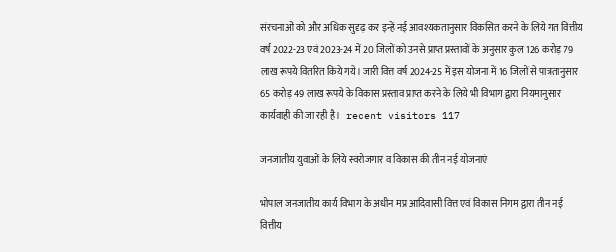संरचनाओं को और अधिक सुदृढ़ कर इन्हें नई आवश्यकतानुसार विकसित करने के लिये गत वित्तीय वर्ष 2022-23 एवं 2023-24 में 20 जिलों को उनसे प्राप्त प्रस्तावों के अनुसार कुल 126 करोड़ 79 लाख रूपये वितरित किये गये। जारी वित्त वर्ष 2024-25 में इस योजना में 16 जिलों से पात्रतानुसार 65 करोड़ 49 लाख रूपये के विकास प्रस्ताव प्राप्त करने के लिये भी विभाग द्वारा नियमानुसार कार्यवाही की जा रही है।   recent visitors 117

जनजातीय युवाओं के लिये स्वरोजगार व विकास की तीन नई योजनाएं

भोपाल जनजातीय कार्य विभाग के अधीन मप्र आदिवासी वित्त एवं विकास निगम द्वारा तीन नई वित्तीय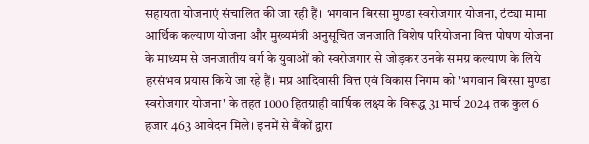सहायता योजनाएं संचालित की जा रही हैं। भगवान बिरसा मुण्डा स्वरोजगार योजना, टंट्या मामा आर्थिक कल्याण योजना और मुख्यमंत्री अनुसूचित जनजाति विशेष परियोजना वित्त पोषण योजना के माध्यम से जनजातीय वर्ग के युवाओं को स्वरोजगार से जोड़कर उनके समग्र कल्याण के लिये हरसंभव प्रयास किये जा रहे हैं। मप्र आदिवासी वित्त एवं विकास निगम को 'भगवान बिरसा मुण्डा स्वरोजगार योजना' के तहत 1000 हितग्राही वार्षिक लक्ष्य के विरूद्ध 31 मार्च 2024 तक कुल 6 हजार 463 आवेदन मिले। इनमें से बैंकों द्वारा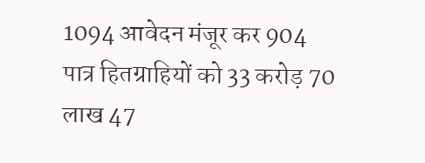1094 आवेदन मंजूर कर 904 पात्र हितग्राहियों को 33 करोड़ 70 लाख 47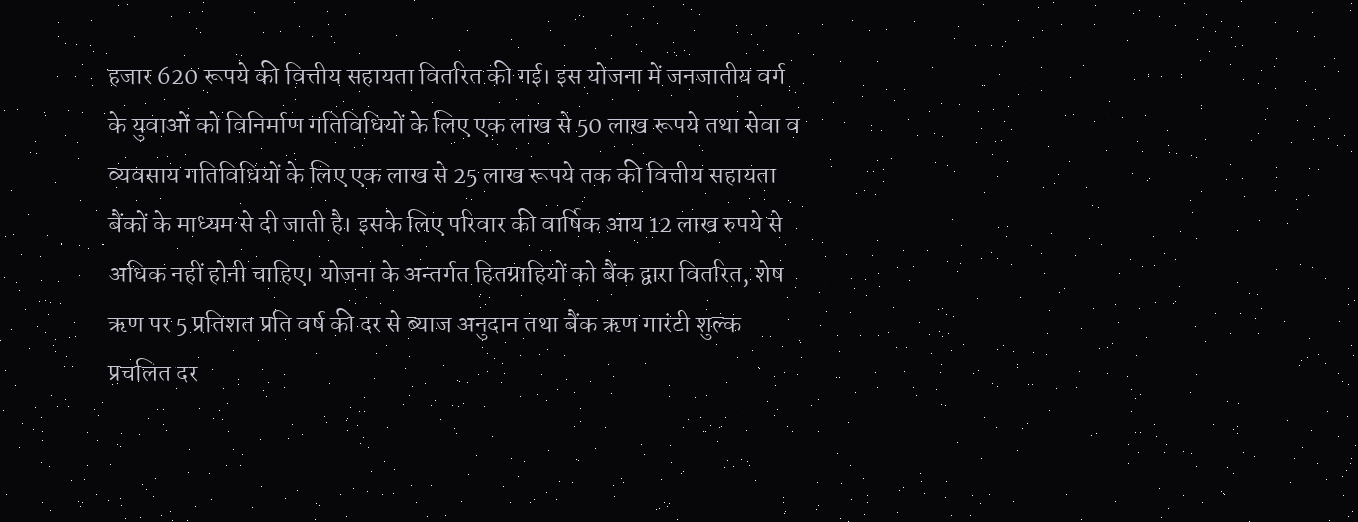हजार 620 रूपये की वित्तीय सहायता वितरित की गई। इस योजना में जनजातीय वर्ग के युवाओं को विनिर्माण गतिविधियों के लिए एक लाख से 50 लाख रूपये तथा सेवा व व्यवसाय गतिविधियों के लिए एक लाख से 25 लाख रूपये तक की वित्तीय सहायता बैंकों के माध्यम से दी जाती है। इसके लिए परिवार की वार्षिक आय 12 लाख रुपये से अधिक नहीं होनी चाहिए। योजना के अन्तर्गत हितग्राहियों को बैंक द्वारा वितरित, शेष ऋण पर 5 प्रतिशत प्रति वर्ष की दर से ब्याज अनुदान तथा बैंक ऋण गारंटी शुल्क प्रचलित दर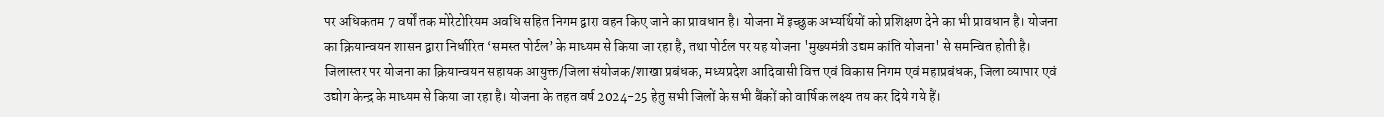पर अधिकतम 7 वर्षों तक मोरेटोरियम अवधि सहित निगम द्वारा वहन किए जाने का प्रावधान है। योजना में इच्छुक अभ्यर्थियों को प्रशिक्षण देने का भी प्रावधान है। योजना का क्रियान्वयन शासन द्वारा निर्धारित ‘समस्त पोर्टल’ के माध्यम से किया जा रहा है, तथा पोर्टल पर यह योजना 'मुख्यमंत्री उद्यम कांति योजना' से समन्वित होती है। जिलास्तर पर योजना का क्रियान्वयन सहायक आयुक्त/जिला संयोजक/शाखा प्रबंधक, मध्यप्रदेश आदिवासी वित्त एवं विकास निगम एवं महाप्रबंधक, जिला व्यापार एवं उद्योग केन्द्र के माध्यम से किया जा रहा है। योजना के तहत वर्ष 2024-25 हेतु सभी जिलों के सभी बैंकों को वार्षिक लक्ष्य तय कर दिये गये हैं।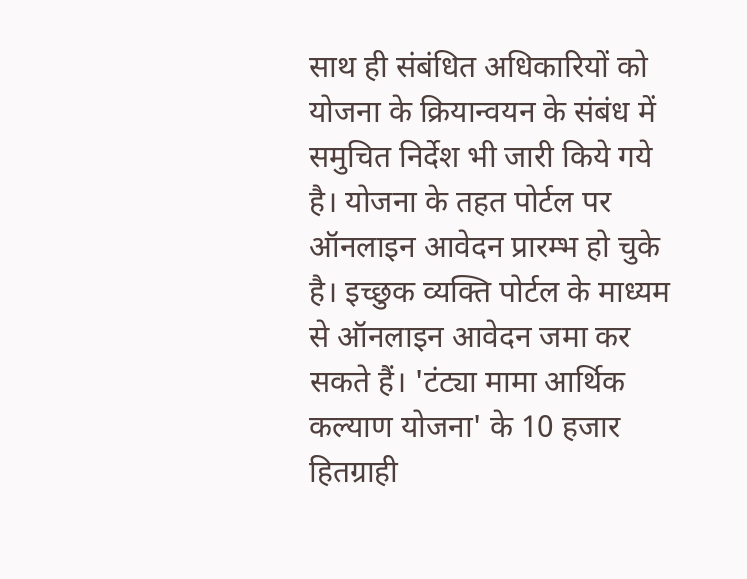साथ ही संबंधित अधिकारियों को योजना के क्रियान्वयन के संबंध में समुचित निर्देश भी जारी किये गये है। योजना के तहत पोर्टल पर ऑनलाइन आवेदन प्रारम्भ हो चुके है। इच्छुक व्यक्ति पोर्टल के माध्यम से ऑनलाइन आवेदन जमा कर सकते हैं। 'टंट्या मामा आर्थिक कल्याण योजना' के 10 हजार हितग्राही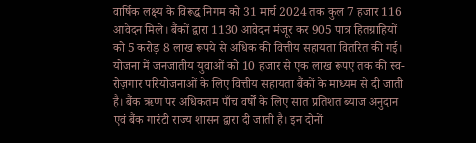वार्षिक लक्ष्य के विरूद्ध निगम को 31 मार्च 2024 तक कुल 7 हजार 116 आवेदन मिले। बैंकों द्वारा 1130 आवेदन मंजूर कर 905 पात्र हितग्राहियों को 5 करोड़ 8 लाख रूपये से अधिक की वित्तीय सहायता वितरित की गई। योजना में जनजातीय युवाओं को 10 हजार से एक लाख रूपए तक की स्व-रोज़गार परियोजनाओं के लिए वित्तीय सहायता बैंकों के माध्यम से दी जाती है। बैंक ऋण पर अधिकतम पाँच वर्षों के लिए सात प्रतिशत ब्याज अनुदान एवं बैंक गारंटी राज्य शासन द्वारा दी जाती है। इन दोनों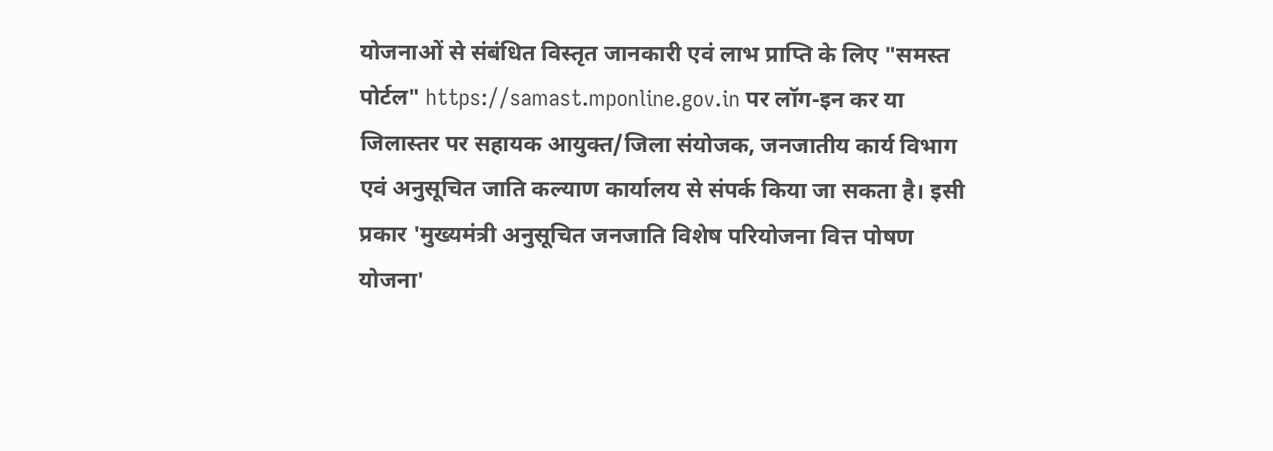योजनाओं से संबंधित विस्तृत जानकारी एवं लाभ प्राप्ति के लिए "समस्त पोर्टल" https://samast.mponline.gov.in पर लॉग-इन कर या जिलास्तर पर सहायक आयुक्त/जिला संयोजक, जनजातीय कार्य विभाग एवं अनुसूचित जाति कल्याण कार्यालय से संपर्क किया जा सकता है। इसी प्रकार 'मुख्यमंत्री अनुसूचित जनजाति विशेष परियोजना वित्त पोषण योजना'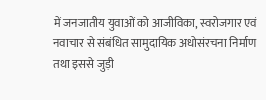में जनजातीय युवाओं को आजीविका, स्वरोजगार एवं नवाचार से संबंधित सामुदायिक अधोसंरचना निर्माण तथा इससे जुड़ी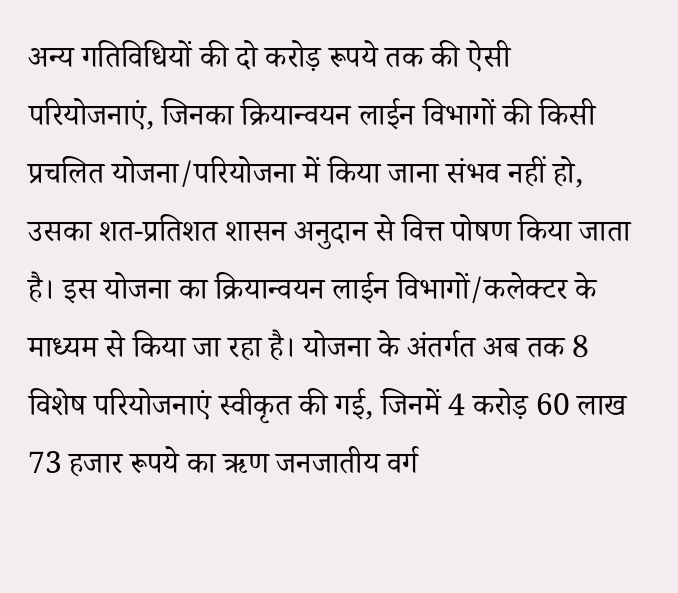अन्य गतिविधियों की दो करोड़ रूपये तक की ऐसी परियोजनाएं, जिनका क्रियान्वयन लाईन विभागों की किसी प्रचलित योजना/परियोजना में किया जाना संभव नहीं हो, उसका शत-प्रतिशत शासन अनुदान से वित्त पोषण किया जाता है। इस योजना का क्रियान्वयन लाईन विभागों/कलेक्टर के माध्यम से किया जा रहा है। योजना के अंतर्गत अब तक 8 विशेष परियोजनाएं स्वीकृत की गई, जिनमें 4 करोड़ 60 लाख 73 हजार रूपये का ऋण जनजातीय वर्ग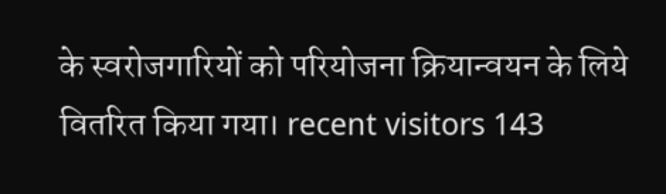के स्वरोजगारियों को परियोजना क्रियान्वयन के लिये वितरित किया गया। recent visitors 143